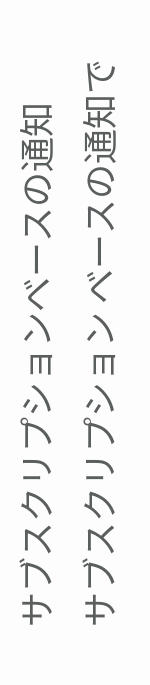サブスクリプションベースの通知
サブスクリプション ベースの通知で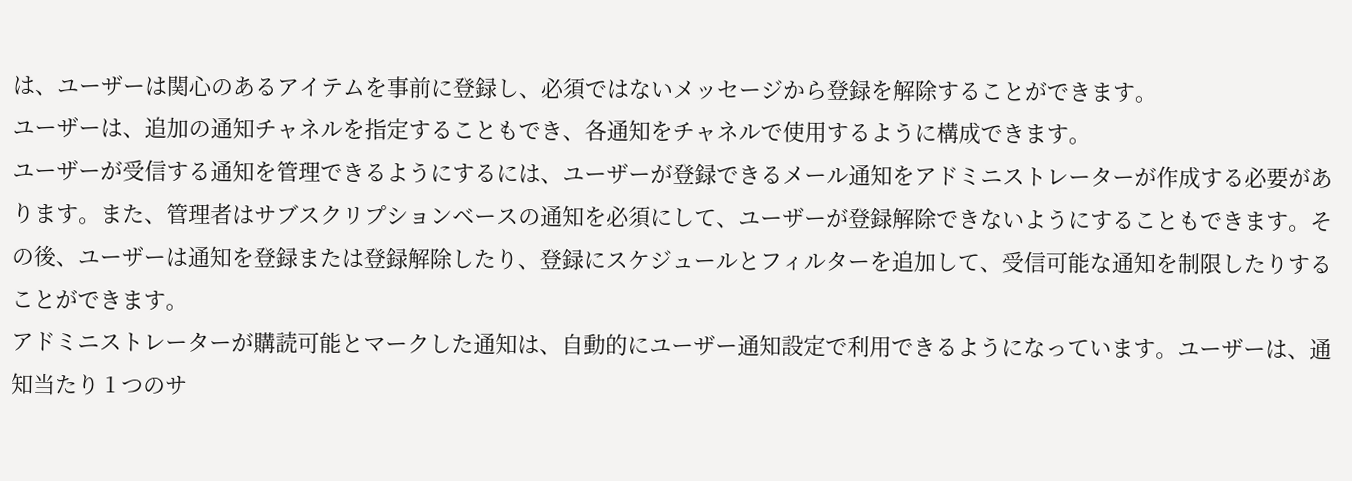は、ユーザーは関心のあるアイテムを事前に登録し、必須ではないメッセージから登録を解除することができます。
ユーザーは、追加の通知チャネルを指定することもでき、各通知をチャネルで使用するように構成できます。
ユーザーが受信する通知を管理できるようにするには、ユーザーが登録できるメール通知をアドミニストレーターが作成する必要があります。また、管理者はサブスクリプションベースの通知を必須にして、ユーザーが登録解除できないようにすることもできます。その後、ユーザーは通知を登録または登録解除したり、登録にスケジュールとフィルターを追加して、受信可能な通知を制限したりすることができます。
アドミニストレーターが購読可能とマークした通知は、自動的にユーザー通知設定で利用できるようになっています。ユーザーは、通知当たり 1 つのサ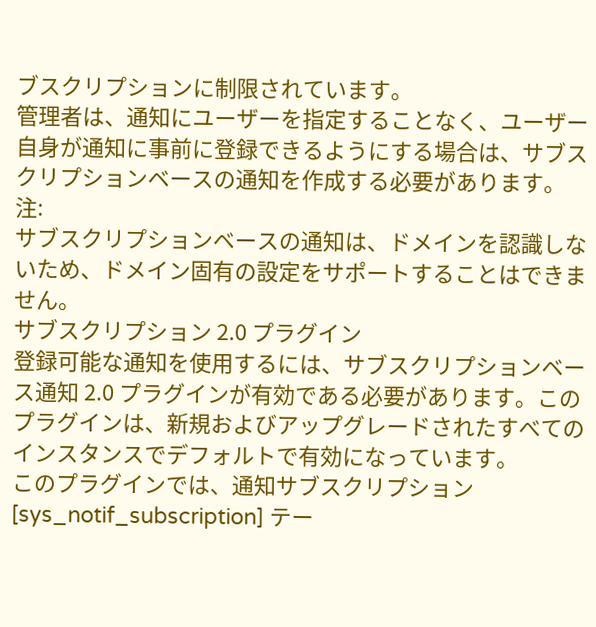ブスクリプションに制限されています。
管理者は、通知にユーザーを指定することなく、ユーザー自身が通知に事前に登録できるようにする場合は、サブスクリプションベースの通知を作成する必要があります。
注:
サブスクリプションベースの通知は、ドメインを認識しないため、ドメイン固有の設定をサポートすることはできません。
サブスクリプション 2.0 プラグイン
登録可能な通知を使用するには、サブスクリプションベース通知 2.0 プラグインが有効である必要があります。このプラグインは、新規およびアップグレードされたすべてのインスタンスでデフォルトで有効になっています。
このプラグインでは、通知サブスクリプション [sys_notif_subscription] テー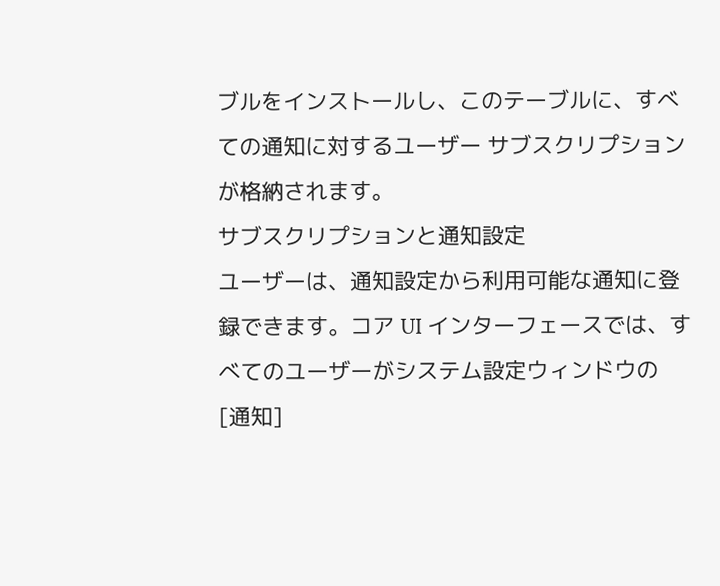ブルをインストールし、このテーブルに、すべての通知に対するユーザー サブスクリプションが格納されます。
サブスクリプションと通知設定
ユーザーは、通知設定から利用可能な通知に登録できます。コア UI インターフェースでは、すべてのユーザーがシステム設定ウィンドウの [通知]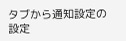タブから通知設定の設定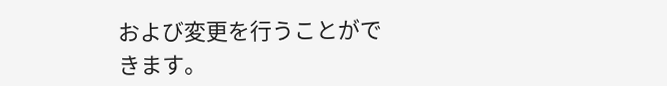および変更を行うことができます。